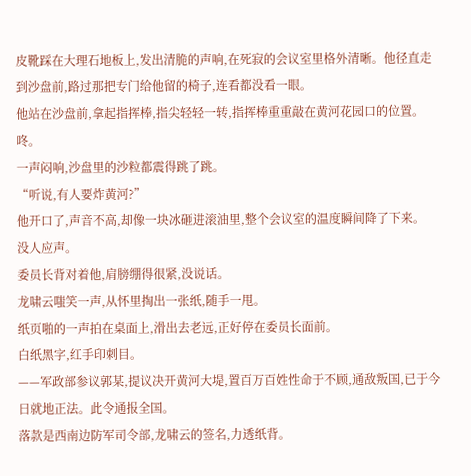皮靴踩在大理石地板上,发出清脆的声响,在死寂的会议室里格外清晰。他径直走到沙盘前,路过那把专门给他留的椅子,连看都没看一眼。
他站在沙盘前,拿起指挥棒,指尖轻轻一转,指挥棒重重敲在黄河花园口的位置。
咚。
一声闷响,沙盘里的沙粒都震得跳了跳。
“听说,有人要炸黄河?”
他开口了,声音不高,却像一块冰砸进滚油里,整个会议室的温度瞬间降了下来。
没人应声。
委员长背对着他,肩膀绷得很紧,没说话。
龙啸云嗤笑一声,从怀里掏出一张纸,随手一甩。
纸页啪的一声拍在桌面上,滑出去老远,正好停在委员长面前。
白纸黑字,红手印刺目。
——军政部参议郭某,提议决开黄河大堤,置百万百姓性命于不顾,通敌叛国,已于今日就地正法。此令通报全国。
落款是西南边防军司令部,龙啸云的签名,力透纸背。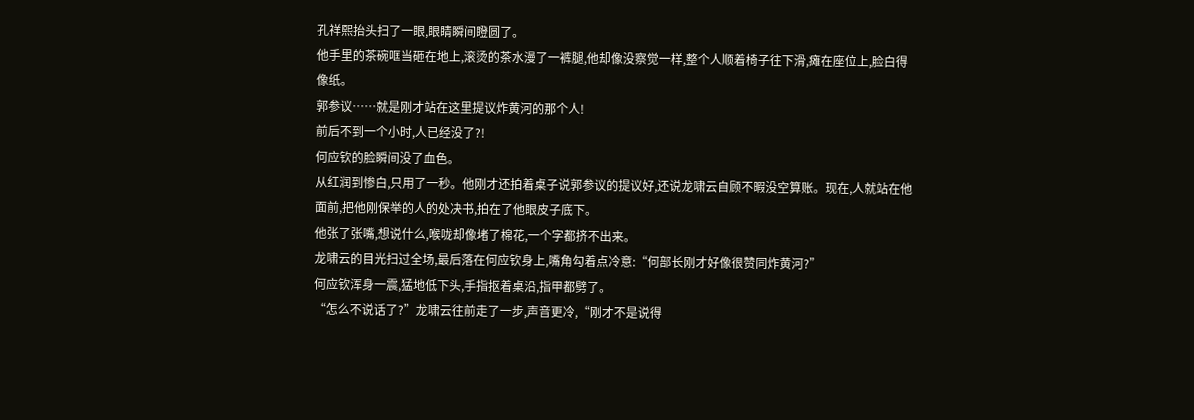孔祥熙抬头扫了一眼,眼睛瞬间瞪圆了。
他手里的茶碗哐当砸在地上,滚烫的茶水漫了一裤腿,他却像没察觉一样,整个人顺着椅子往下滑,瘫在座位上,脸白得像纸。
郭参议……就是刚才站在这里提议炸黄河的那个人!
前后不到一个小时,人已经没了?!
何应钦的脸瞬间没了血色。
从红润到惨白,只用了一秒。他刚才还拍着桌子说郭参议的提议好,还说龙啸云自顾不暇没空算账。现在,人就站在他面前,把他刚保举的人的处决书,拍在了他眼皮子底下。
他张了张嘴,想说什么,喉咙却像堵了棉花,一个字都挤不出来。
龙啸云的目光扫过全场,最后落在何应钦身上,嘴角勾着点冷意:“何部长刚才好像很赞同炸黄河?”
何应钦浑身一震,猛地低下头,手指抠着桌沿,指甲都劈了。
“怎么不说话了?”龙啸云往前走了一步,声音更冷,“刚才不是说得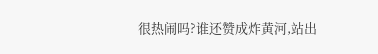很热闹吗?谁还赞成炸黄河,站出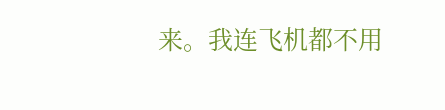来。我连飞机都不用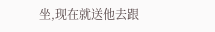坐,现在就送他去跟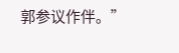郭参议作伴。”